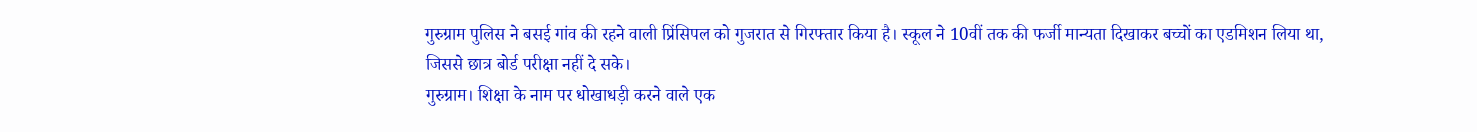गुरुग्राम पुलिस ने बसई गांव की रहने वाली प्रिंसिपल को गुजरात से गिरफ्तार किया है। स्कूल ने 10वीं तक की फर्जी मान्यता दिखाकर बच्चों का एडमिशन लिया था, जिससे छात्र बोर्ड परीक्षा नहीं दे सके।
गुरुग्राम। शिक्षा के नाम पर धोखाधड़ी करने वाले एक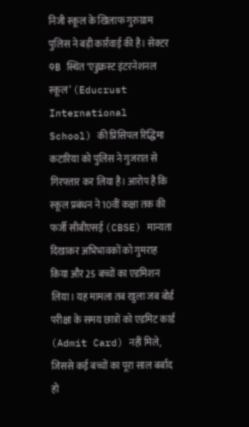निजी स्कूल के खिलाफ गुरुग्राम पुलिस ने बड़ी कार्रवाई की है। सेक्टर 9B स्थित ‘एडुक्रस्ट इंटरनेशनल स्कूल’ (Educrust International School) की प्रिंसिपल रिद्धिमा कटारिया को पुलिस ने गुजरात से गिरफ्तार कर लिया है। आरोप है कि स्कूल प्रबंधन ने 10वीं कक्षा तक की फर्जी सीबीएसई (CBSE) मान्यता दिखाकर अभिभावकों को गुमराह किया और 25 बच्चों का एडमिशन लिया। यह मामला तब खुला जब बोर्ड परीक्षा के समय छात्रों को एडमिट कार्ड (Admit Card) नहीं मिले, जिससे कई बच्चों का पूरा साल बर्बाद हो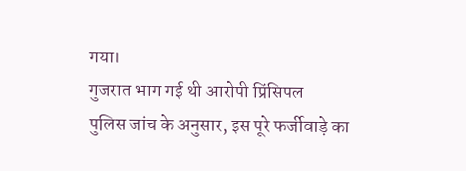गया।
गुजरात भाग गई थी आरोपी प्रिंसिपल
पुलिस जांच के अनुसार, इस पूरे फर्जीवाड़े का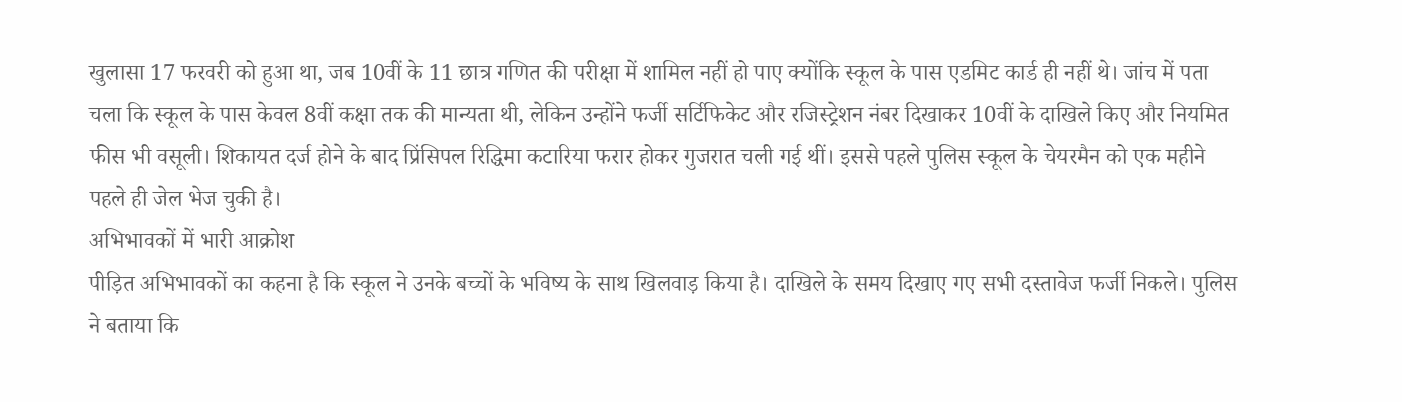खुलासा 17 फरवरी को हुआ था, जब 10वीं के 11 छात्र गणित की परीक्षा में शामिल नहीं हो पाए क्योंकि स्कूल के पास एडमिट कार्ड ही नहीं थे। जांच में पता चला कि स्कूल के पास केवल 8वीं कक्षा तक की मान्यता थी, लेकिन उन्होंने फर्जी सर्टिफिकेट और रजिस्ट्रेशन नंबर दिखाकर 10वीं के दाखिले किए और नियमित फीस भी वसूली। शिकायत दर्ज होने के बाद प्रिंसिपल रिद्धिमा कटारिया फरार होकर गुजरात चली गई थीं। इससे पहले पुलिस स्कूल के चेयरमैन को एक महीने पहले ही जेल भेज चुकी है।
अभिभावकों में भारी आक्रोश
पीड़ित अभिभावकों का कहना है कि स्कूल ने उनके बच्चों के भविष्य के साथ खिलवाड़ किया है। दाखिले के समय दिखाए गए सभी दस्तावेज फर्जी निकले। पुलिस ने बताया कि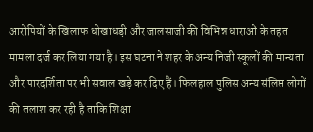आरोपियों के खिलाफ धोखाधड़ी और जालसाजी की विभिन्न धाराओं के तहत मामला दर्ज कर लिया गया है। इस घटना ने शहर के अन्य निजी स्कूलों की मान्यता और पारदर्शिता पर भी सवाल खड़े कर दिए हैं। फिलहाल पुलिस अन्य संलिप्त लोगों की तलाश कर रही है ताकि शिक्षा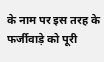के नाम पर इस तरह के फर्जीवाड़े को पूरी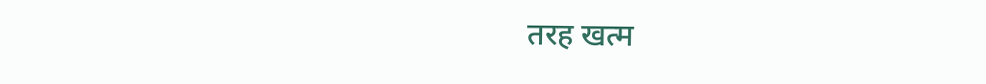तरह खत्म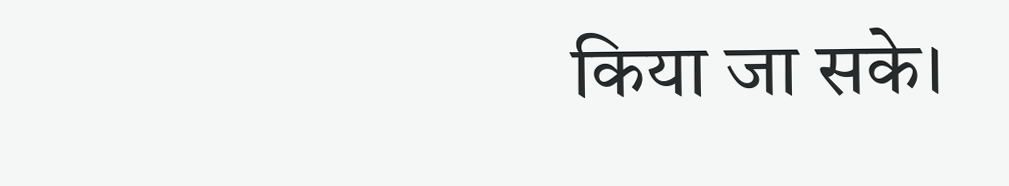किया जा सके।